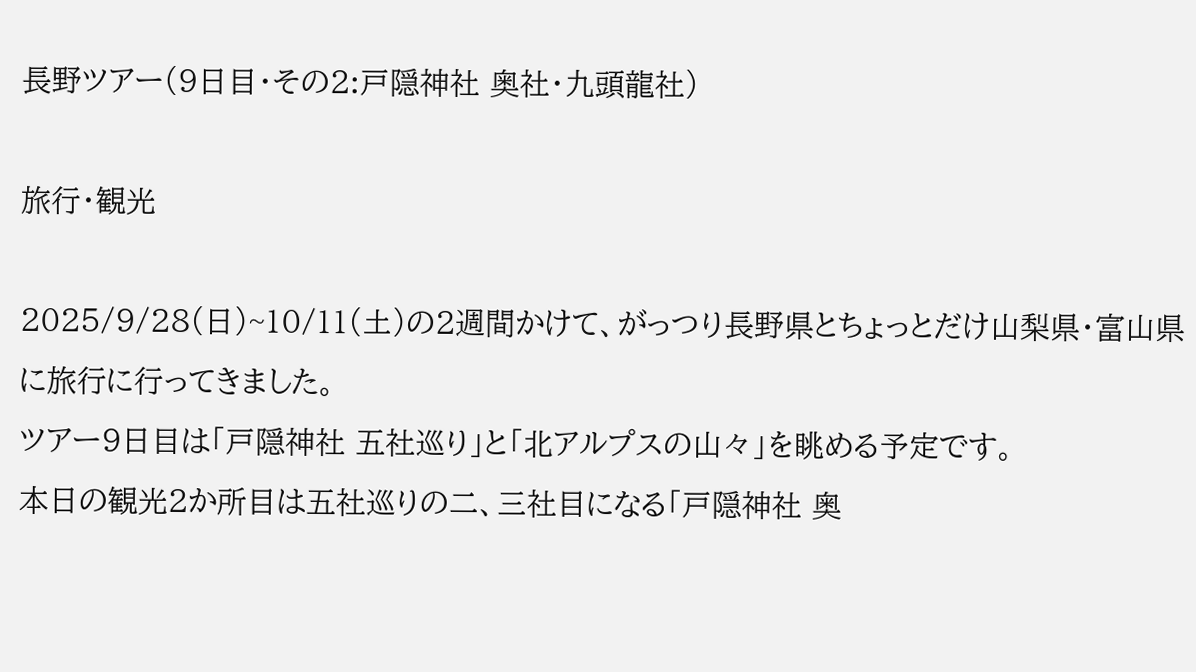長野ツアー(9日目・その2:戸隠神社 奥社・九頭龍社)

旅行・観光

2025/9/28(日)~10/11(土)の2週間かけて、がっつり長野県とちょっとだけ山梨県・富山県に旅行に行ってきました。
ツアー9日目は「戸隠神社 五社巡り」と「北アルプスの山々」を眺める予定です。
本日の観光2か所目は五社巡りの二、三社目になる「戸隠神社 奥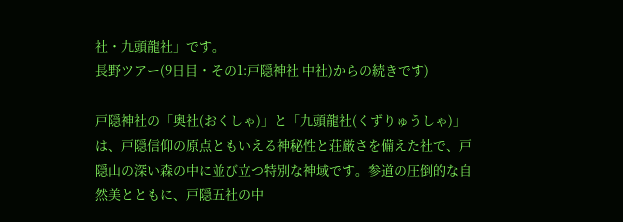社・九頭龍社」です。
長野ツアー(9日目・その1:戸隠神社 中社)からの続きです)

戸隠神社の「奥社(おくしゃ)」と「九頭龍社(くずりゅうしゃ)」は、戸隠信仰の原点ともいえる神秘性と荘厳さを備えた社で、戸隠山の深い森の中に並び立つ特別な神域です。参道の圧倒的な自然美とともに、戸隠五社の中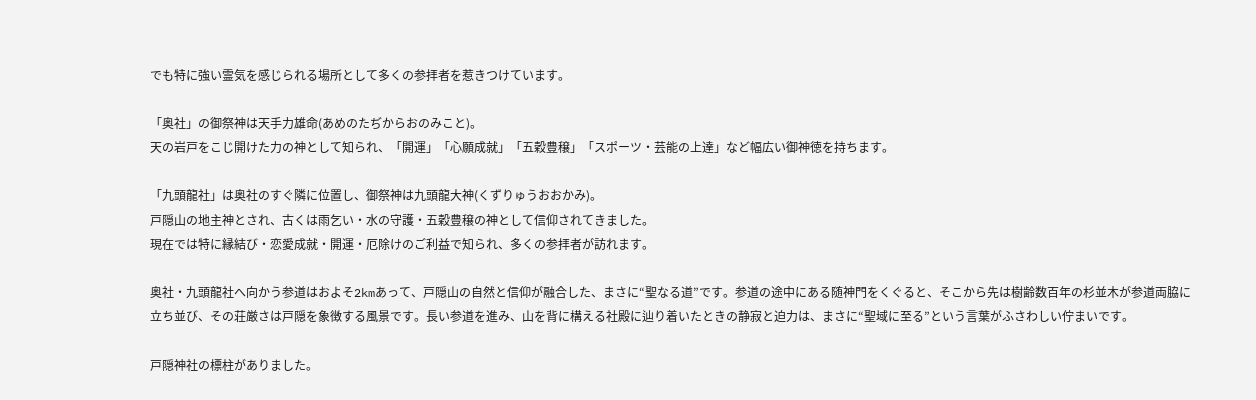でも特に強い霊気を感じられる場所として多くの参拝者を惹きつけています。

「奥社」の御祭神は天手力雄命(あめのたぢからおのみこと)。
天の岩戸をこじ開けた力の神として知られ、「開運」「心願成就」「五穀豊穣」「スポーツ・芸能の上達」など幅広い御神徳を持ちます。

「九頭龍社」は奥社のすぐ隣に位置し、御祭神は九頭龍大神(くずりゅうおおかみ)。
戸隠山の地主神とされ、古くは雨乞い・水の守護・五穀豊穣の神として信仰されてきました。
現在では特に縁結び・恋愛成就・開運・厄除けのご利益で知られ、多くの参拝者が訪れます。

奥社・九頭龍社へ向かう参道はおよそ2kmあって、戸隠山の自然と信仰が融合した、まさに“聖なる道”です。参道の途中にある随神門をくぐると、そこから先は樹齢数百年の杉並木が参道両脇に立ち並び、その荘厳さは戸隠を象徴する風景です。長い参道を進み、山を背に構える社殿に辿り着いたときの静寂と迫力は、まさに“聖域に至る”という言葉がふさわしい佇まいです。

戸隠神社の標柱がありました。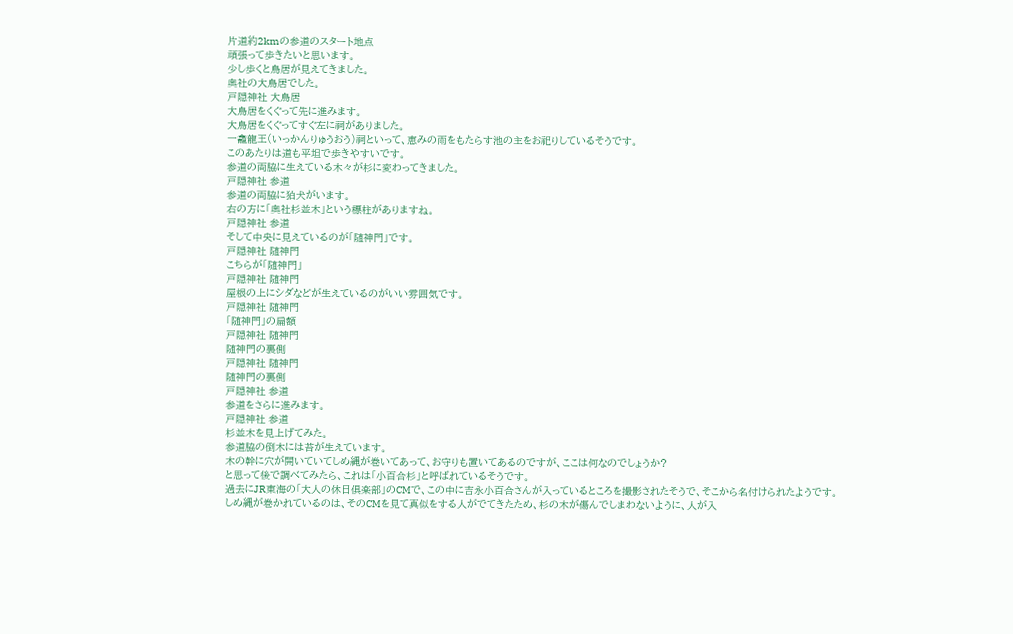片道約2kmの参道のスタート地点
頑張って歩きたいと思います。
少し歩くと鳥居が見えてきました。
奥社の大鳥居でした。
戸隠神社 大鳥居
大鳥居をくぐって先に進みます。
大鳥居をくぐってすぐ左に祠がありました。
一龕龍王(いっかんりゅうおう)祠といって、恵みの雨をもたらす池の主をお祀りしているそうです。
このあたりは道も平坦で歩きやすいです。
参道の両脇に生えている木々が杉に変わってきました。
戸隠神社 参道
参道の両脇に狛犬がいます。
右の方に「奥社杉並木」という標柱がありますね。
戸隠神社 参道
そして中央に見えているのが「随神門」です。
戸隠神社 随神門
こちらが「随神門」
戸隠神社 随神門
屋根の上にシダなどが生えているのがいい雰囲気です。
戸隠神社 随神門
「随神門」の扁額
戸隠神社 随神門
随神門の裏側
戸隠神社 随神門
随神門の裏側
戸隠神社 参道
参道をさらに進みます。
戸隠神社 参道
杉並木を見上げてみた。
参道脇の倒木には苔が生えています。
木の幹に穴が開いていてしめ縄が巻いてあって、お守りも置いてあるのですが、ここは何なのでしょうか?
と思って後で調べてみたら、これは「小百合杉」と呼ばれているそうです。
過去にJR東海の「大人の休日俱楽部」のCMで、この中に吉永小百合さんが入っているところを撮影されたそうで、そこから名付けられたようです。
しめ縄が巻かれているのは、そのCMを見て真似をする人がでてきたため、杉の木が傷んでしまわないように、人が入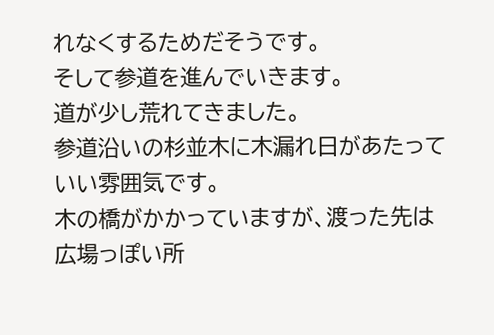れなくするためだそうです。
そして参道を進んでいきます。
道が少し荒れてきました。
参道沿いの杉並木に木漏れ日があたっていい雰囲気です。
木の橋がかかっていますが、渡った先は広場っぽい所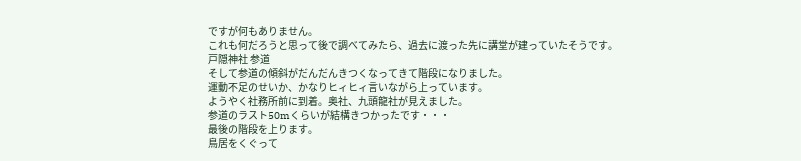ですが何もありません。
これも何だろうと思って後で調べてみたら、過去に渡った先に講堂が建っていたそうです。
戸隠神社 参道
そして参道の傾斜がだんだんきつくなってきて階段になりました。
運動不足のせいか、かなりヒィヒィ言いながら上っています。
ようやく社務所前に到着。奥社、九頭龍社が見えました。
参道のラスト50mくらいが結構きつかったです・・・
最後の階段を上ります。
鳥居をくぐって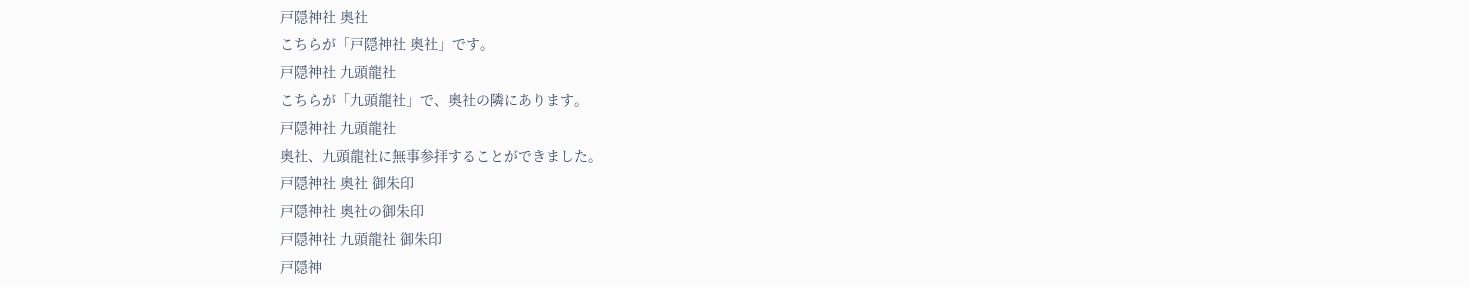戸隠神社 奥社
こちらが「戸隠神社 奥社」です。
戸隠神社 九頭龍社
こちらが「九頭龍社」で、奥社の隣にあります。
戸隠神社 九頭龍社
奥社、九頭龍社に無事参拝することができました。
戸隠神社 奥社 御朱印
戸隠神社 奥社の御朱印
戸隠神社 九頭龍社 御朱印
戸隠神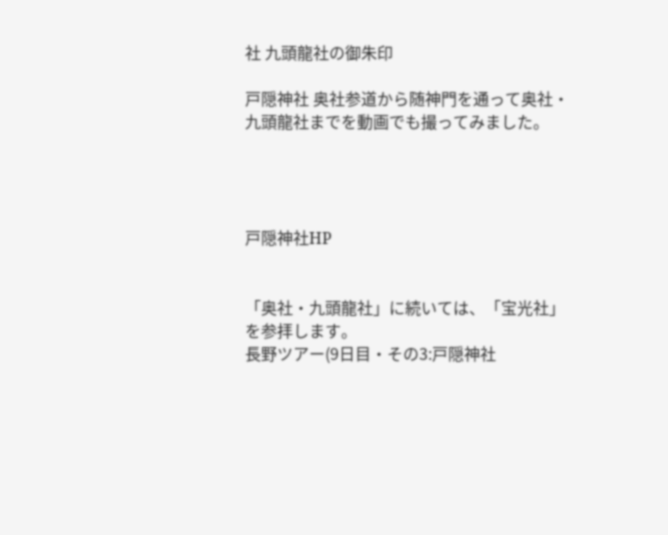社 九頭龍社の御朱印

戸隠神社 奥社参道から随神門を通って奥社・九頭龍社までを動画でも撮ってみました。




戸隠神社HP


「奥社・九頭龍社」に続いては、「宝光社」を参拝します。
長野ツアー(9日目・その3:戸隠神社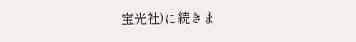宝光社)に続きま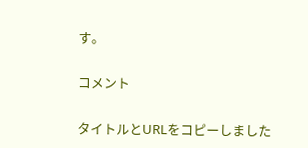す。

コメント

タイトルとURLをコピーしました